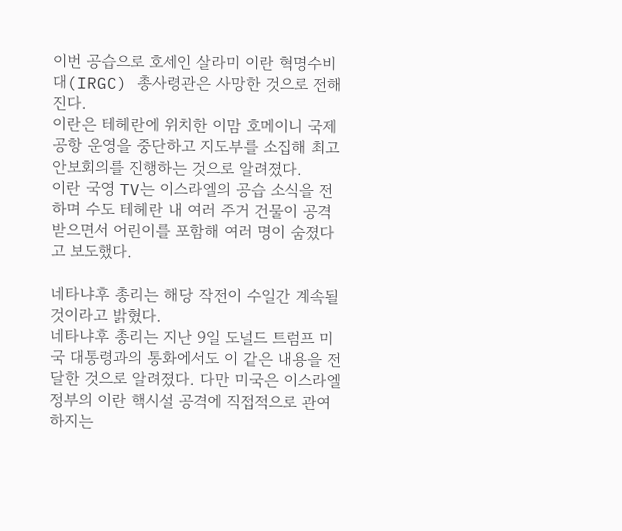이번 공습으로 호세인 살라미 이란 혁명수비대(IRGC) 총사령관은 사망한 것으로 전해진다.
이란은 테헤란에 위치한 이맘 호메이니 국제공항 운영을 중단하고 지도부를 소집해 최고안보회의를 진행하는 것으로 알려졌다.
이란 국영 TV는 이스라엘의 공습 소식을 전하며 수도 테헤란 내 여러 주거 건물이 공격 받으면서 어린이를 포함해 여러 명이 숨졌다고 보도했다.

네타냐후 총리는 해당 작전이 수일간 계속될 것이라고 밝혔다.
네타냐후 총리는 지난 9일 도널드 트럼프 미국 대통령과의 통화에서도 이 같은 내용을 전달한 것으로 알려졌다. 다만 미국은 이스라엘 정부의 이란 핵시설 공격에 직접적으로 관여하지는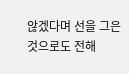않겠다며 선을 그은 것으로도 전해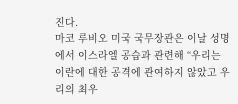진다.
마코 루비오 미국 국무장관은 이날 성명에서 이스라엘 공습과 관련해 “우리는 이란에 대한 공격에 관여하지 않았고 우리의 최우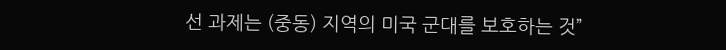선 과제는 (중동) 지역의 미국 군대를 보호하는 것”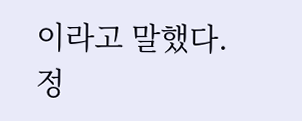이라고 말했다.
정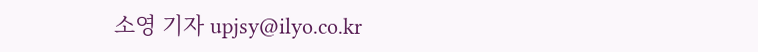소영 기자 upjsy@ilyo.co.kr